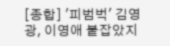[종합] '피범벅' 김영광, 이영애 붙잡았지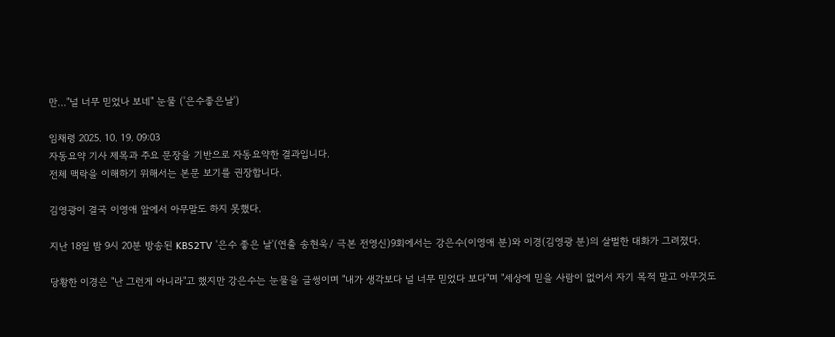만…"널 너무 믿었나 보네" 눈물 ('은수좋은날')

임채령 2025. 10. 19. 09:03
자동요약 기사 제목과 주요 문장을 기반으로 자동요약한 결과입니다.
전체 맥락을 이해하기 위해서는 본문 보기를 권장합니다.

김영광이 결국 이영애 앞에서 아무말도 하지 못했다.

지난 18일 밤 9시 20분 방송된 KBS2TV '은수 좋은 날'(연출 송현욱/ 극본 전영신)9회에서는 강은수(이영애 분)와 이경(김영광 분)의 살벌한 대화가 그려졌다.

당황한 이경은 "난 그런게 아니라"고 했지만 강은수는 눈물을 글썽이며 "내가 생각보다 널 너무 믿었다 보다"며 "세상에 믿을 사람이 없어서 자기 목적 말고 아무것도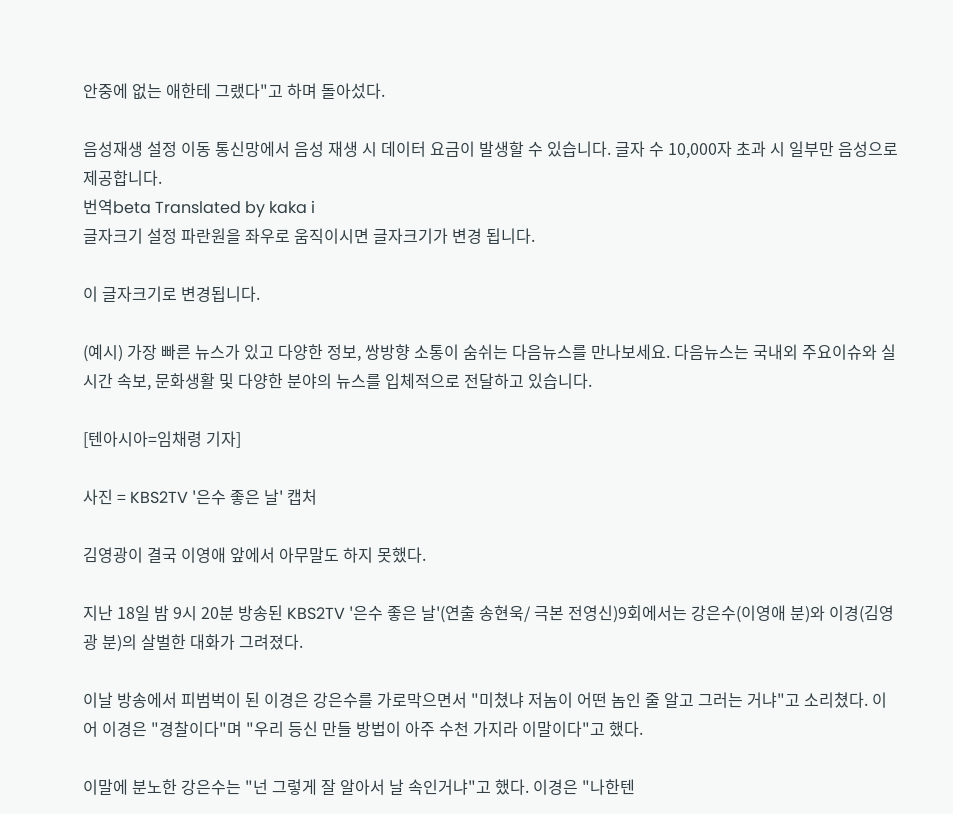안중에 없는 애한테 그랬다"고 하며 돌아섰다.

음성재생 설정 이동 통신망에서 음성 재생 시 데이터 요금이 발생할 수 있습니다. 글자 수 10,000자 초과 시 일부만 음성으로 제공합니다.
번역beta Translated by kaka i
글자크기 설정 파란원을 좌우로 움직이시면 글자크기가 변경 됩니다.

이 글자크기로 변경됩니다.

(예시) 가장 빠른 뉴스가 있고 다양한 정보, 쌍방향 소통이 숨쉬는 다음뉴스를 만나보세요. 다음뉴스는 국내외 주요이슈와 실시간 속보, 문화생활 및 다양한 분야의 뉴스를 입체적으로 전달하고 있습니다.

[텐아시아=임채령 기자]

사진 = KBS2TV '은수 좋은 날' 캡처

김영광이 결국 이영애 앞에서 아무말도 하지 못했다.

지난 18일 밤 9시 20분 방송된 KBS2TV '은수 좋은 날'(연출 송현욱/ 극본 전영신)9회에서는 강은수(이영애 분)와 이경(김영광 분)의 살벌한 대화가 그려졌다.

이날 방송에서 피범벅이 된 이경은 강은수를 가로막으면서 "미쳤냐 저놈이 어떤 놈인 줄 알고 그러는 거냐"고 소리쳤다. 이어 이경은 "경찰이다"며 "우리 등신 만들 방법이 아주 수천 가지라 이말이다"고 했다.

이말에 분노한 강은수는 "넌 그렇게 잘 알아서 날 속인거냐"고 했다. 이경은 "나한텐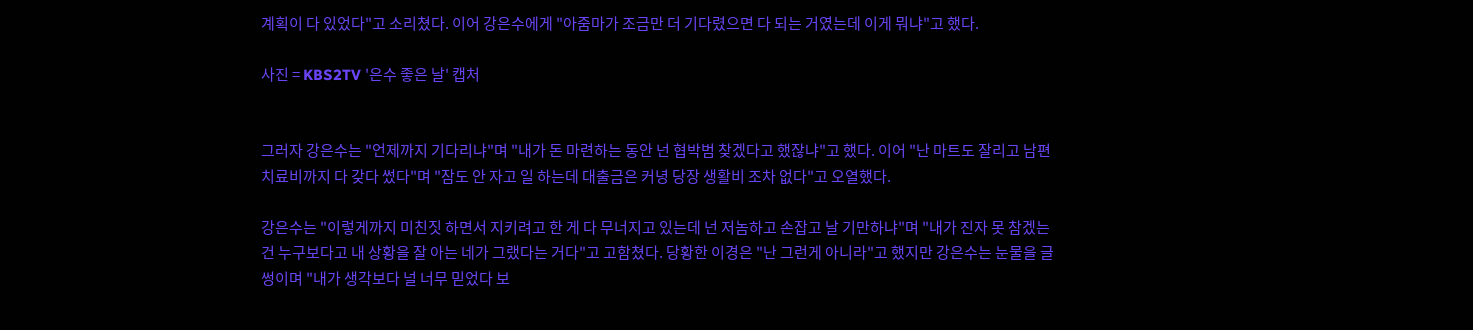계획이 다 있었다"고 소리쳤다. 이어 강은수에게 "아줌마가 조금만 더 기다렸으면 다 되는 거였는데 이게 뭐냐"고 했다.

사진 = KBS2TV '은수 좋은 날' 캡처


그러자 강은수는 "언제까지 기다리냐"며 "내가 돈 마련하는 동안 넌 협박범 찾겠다고 했잖냐"고 했다. 이어 "난 마트도 잘리고 남편 치료비까지 다 갖다 썼다"며 "잠도 안 자고 일 하는데 대출금은 커녕 당장 생활비 조차 없다"고 오열했다.

강은수는 "이렇게까지 미친짓 하면서 지키려고 한 게 다 무너지고 있는데 넌 저놈하고 손잡고 날 기만하냐"며 "내가 진자 못 참겠는 건 누구보다고 내 상황을 잘 아는 네가 그랬다는 거다"고 고함쳤다. 당황한 이경은 "난 그런게 아니라"고 했지만 강은수는 눈물을 글썽이며 "내가 생각보다 널 너무 믿었다 보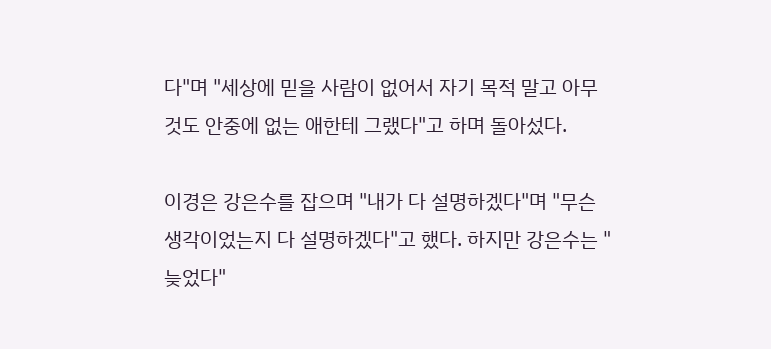다"며 "세상에 믿을 사람이 없어서 자기 목적 말고 아무것도 안중에 없는 애한테 그랬다"고 하며 돌아섰다.

이경은 강은수를 잡으며 "내가 다 설명하겠다"며 "무슨 생각이었는지 다 설명하겠다"고 했다. 하지만 강은수는 "늦었다"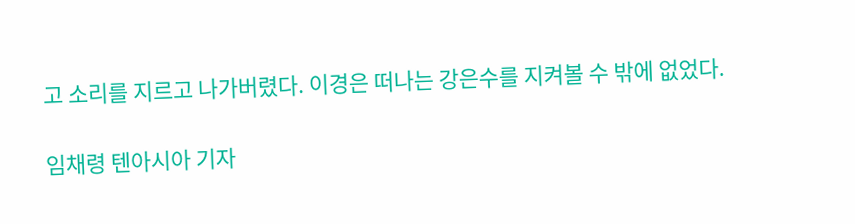고 소리를 지르고 나가버렸다. 이경은 떠나는 강은수를 지켜볼 수 밖에 없었다.

임채령 텐아시아 기자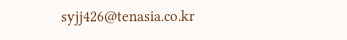syjj426@tenasia.co.kr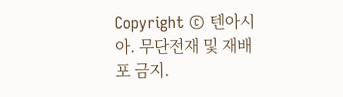Copyright © 텐아시아. 무단전재 및 재배포 금지.